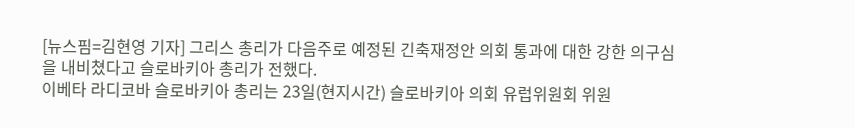[뉴스핌=김현영 기자] 그리스 총리가 다음주로 예정된 긴축재정안 의회 통과에 대한 강한 의구심을 내비쳤다고 슬로바키아 총리가 전했다.
이베타 라디코바 슬로바키아 총리는 23일(현지시간) 슬로바키아 의회 유럽위원회 위원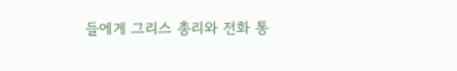들에게 그리스 총리와 전화 통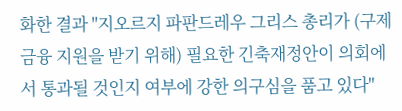화한 결과 "지오르지 파판드레우 그리스 총리가 (구제금융 지원을 받기 위해) 필요한 긴축재정안이 의회에서 통과될 것인지 여부에 강한 의구심을 품고 있다"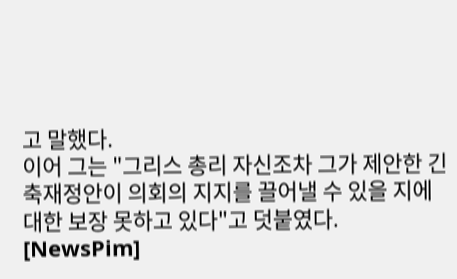고 말했다.
이어 그는 "그리스 총리 자신조차 그가 제안한 긴축재정안이 의회의 지지를 끌어낼 수 있을 지에 대한 보장 못하고 있다"고 덧붙였다.
[NewsPim]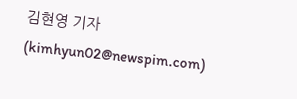김현영 기자 (kimhyun02@newspim.com)